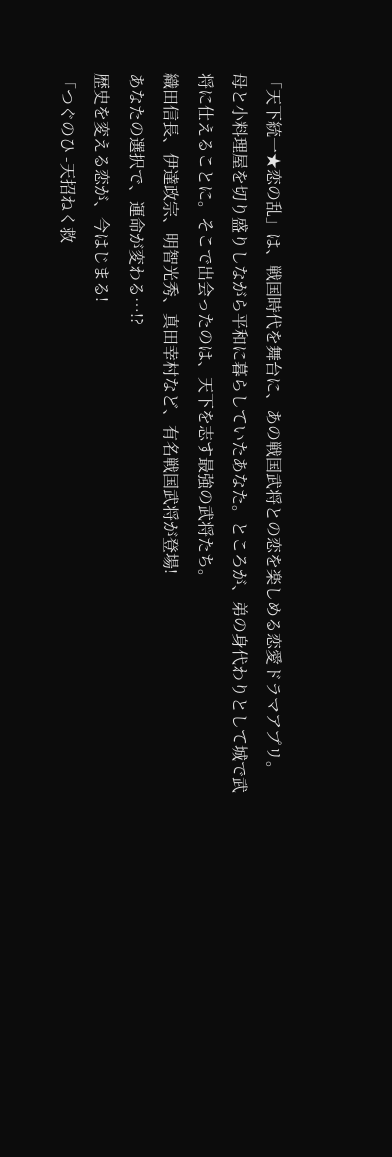「天下統一★恋の乱」は、戦国時代を舞台に、あの戦国武将との恋を楽しめる恋愛ドラマアプリ。
母と小料理屋を切り盛りしながら平和に暮らしていたあなた。ところが、弟の身代わりとして城で武将に仕えることに。そこで出会ったのは、天下を志す最強の武将たち。
織田信長、伊達政宗、明智光秀、真田幸村など、有名戦国武将が登場!
あなたの選択で、運命が変わる…!?
歴史を変える恋が、今はじまる!
「つぐのひ -天招ねく救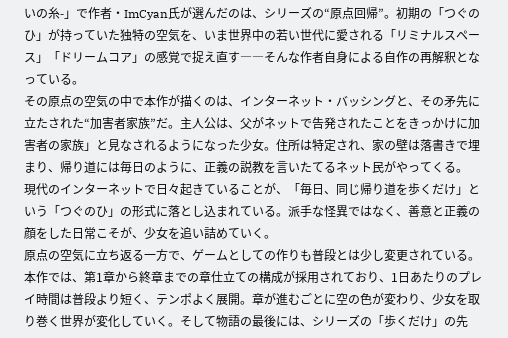いの糸-」で作者・ImCyan氏が選んだのは、シリーズの“原点回帰”。初期の「つぐのひ」が持っていた独特の空気を、いま世界中の若い世代に愛される「リミナルスペース」「ドリームコア」の感覚で捉え直す――そんな作者自身による自作の再解釈となっている。
その原点の空気の中で本作が描くのは、インターネット・バッシングと、その矛先に立たされた“加害者家族”だ。主人公は、父がネットで告発されたことをきっかけに加害者の家族」と見なされるようになった少女。住所は特定され、家の壁は落書きで埋まり、帰り道には毎日のように、正義の説教を言いたてるネット民がやってくる。
現代のインターネットで日々起きていることが、「毎日、同じ帰り道を歩くだけ」という「つぐのひ」の形式に落とし込まれている。派手な怪異ではなく、善意と正義の顔をした日常こそが、少女を追い詰めていく。
原点の空気に立ち返る一方で、ゲームとしての作りも普段とは少し変更されている。本作では、第1章から終章までの章仕立ての構成が採用されており、1日あたりのプレイ時間は普段より短く、テンポよく展開。章が進むごとに空の色が変わり、少女を取り巻く世界が変化していく。そして物語の最後には、シリーズの「歩くだけ」の先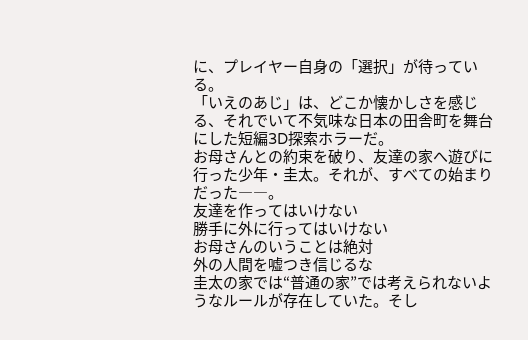に、プレイヤー自身の「選択」が待っている。
「いえのあじ」は、どこか懐かしさを感じる、それでいて不気味な日本の田舎町を舞台にした短編3D探索ホラーだ。
お母さんとの約束を破り、友達の家へ遊びに行った少年・圭太。それが、すべての始まりだった――。
友達を作ってはいけない
勝手に外に行ってはいけない
お母さんのいうことは絶対
外の人間を嘘つき信じるな
圭太の家では“普通の家”では考えられないようなルールが存在していた。そし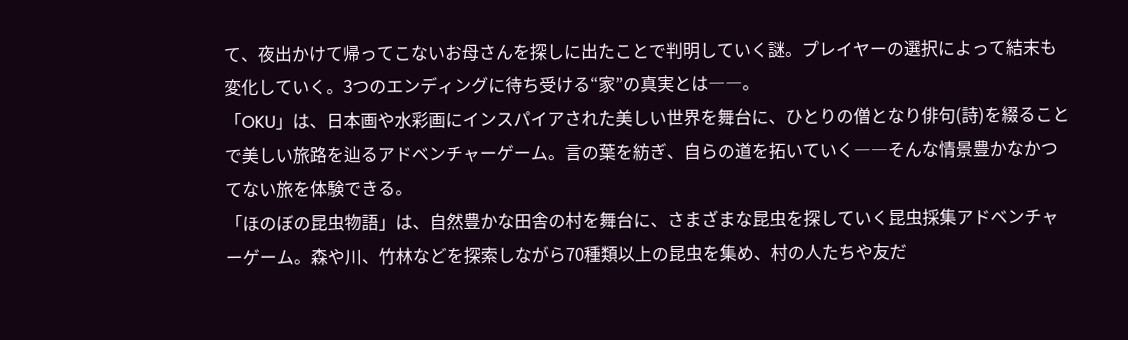て、夜出かけて帰ってこないお母さんを探しに出たことで判明していく謎。プレイヤーの選択によって結末も変化していく。3つのエンディングに待ち受ける“家”の真実とは――。
「OKU」は、日本画や水彩画にインスパイアされた美しい世界を舞台に、ひとりの僧となり俳句(詩)を綴ることで美しい旅路を辿るアドベンチャーゲーム。言の葉を紡ぎ、自らの道を拓いていく――そんな情景豊かなかつてない旅を体験できる。
「ほのぼの昆虫物語」は、自然豊かな田舎の村を舞台に、さまざまな昆虫を探していく昆虫採集アドベンチャーゲーム。森や川、竹林などを探索しながら70種類以上の昆虫を集め、村の人たちや友だ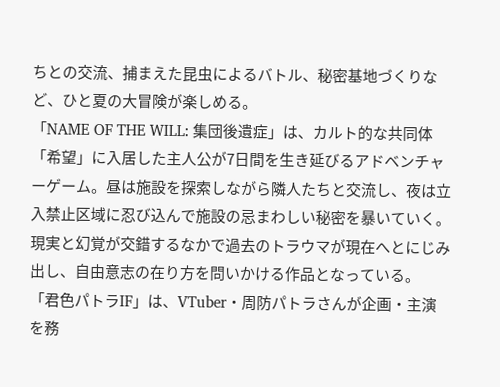ちとの交流、捕まえた昆虫によるバトル、秘密基地づくりなど、ひと夏の大冒険が楽しめる。
「NAME OF THE WILL: 集団後遺症」は、カルト的な共同体「希望」に入居した主人公が7日間を生き延びるアドベンチャーゲーム。昼は施設を探索しながら隣人たちと交流し、夜は立入禁止区域に忍び込んで施設の忌まわしい秘密を暴いていく。現実と幻覚が交錯するなかで過去のトラウマが現在へとにじみ出し、自由意志の在り方を問いかける作品となっている。
「君色パトラIF」は、VTuber・周防パトラさんが企画・主演を務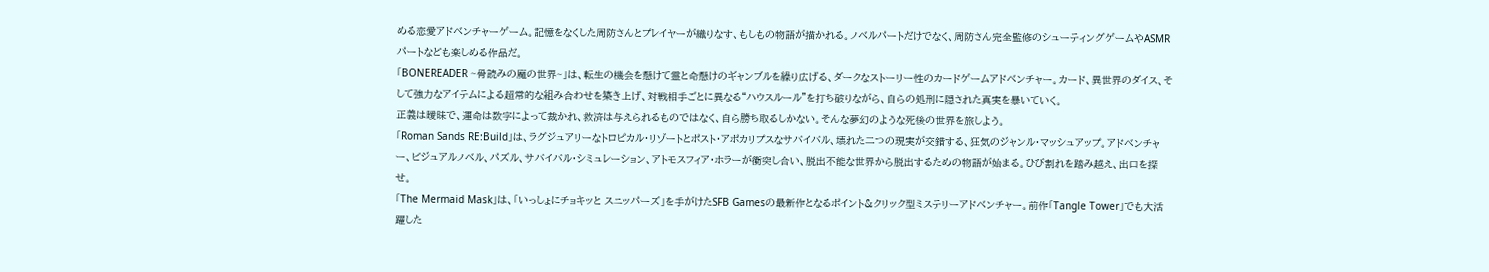める恋愛アドベンチャーゲーム。記憶をなくした周防さんとプレイヤーが織りなす、もしもの物語が描かれる。ノベルパートだけでなく、周防さん完全監修のシューティングゲームやASMRパートなども楽しめる作品だ。
「BONEREADER ~骨読みの魔の世界~」は、転生の機会を懸けて霊と命懸けのギャンブルを繰り広げる、ダークなストーリー性のカードゲームアドベンチャー。カード、異世界のダイス、そして強力なアイテムによる超常的な組み合わせを築き上げ、対戦相手ごとに異なる“ハウスルール”を打ち破りながら、自らの処刑に隠された真実を暴いていく。
正義は曖昧で、運命は数字によって裁かれ、救済は与えられるものではなく、自ら勝ち取るしかない。そんな夢幻のような死後の世界を旅しよう。
「Roman Sands RE:Build」は、ラグジュアリーなトロピカル・リゾートとポスト・アポカリプスなサバイバル、壊れた二つの現実が交錯する、狂気のジャンル・マッシュアップ。アドベンチャー、ビジュアルノベル、パズル、サバイバル・シミュレーション、アトモスフィア・ホラーが衝突し合い、脱出不能な世界から脱出するための物語が始まる。ひび割れを踏み越え、出口を探せ。
「The Mermaid Mask」は、「いっしょにチョキッと スニッパーズ」を手がけたSFB Gamesの最新作となるポイント&クリック型ミステリーアドベンチャー。前作「Tangle Tower」でも大活躍した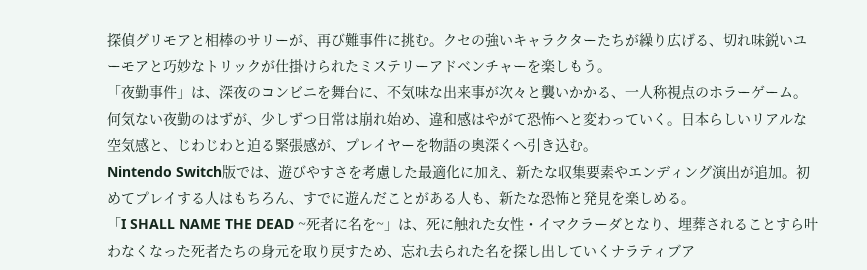探偵グリモアと相棒のサリーが、再び難事件に挑む。クセの強いキャラクターたちが繰り広げる、切れ味鋭いユーモアと巧妙なトリックが仕掛けられたミステリーアドベンチャーを楽しもう。
「夜勤事件」は、深夜のコンビニを舞台に、不気味な出来事が次々と襲いかかる、一人称視点のホラーゲーム。何気ない夜勤のはずが、少しずつ日常は崩れ始め、違和感はやがて恐怖へと変わっていく。日本らしいリアルな空気感と、じわじわと迫る緊張感が、プレイヤーを物語の奥深くへ引き込む。
Nintendo Switch版では、遊びやすさを考慮した最適化に加え、新たな収集要素やエンディング演出が追加。初めてプレイする人はもちろん、すでに遊んだことがある人も、新たな恐怖と発見を楽しめる。
「I SHALL NAME THE DEAD ~死者に名を~」は、死に触れた女性・イマクラーダとなり、埋葬されることすら叶わなくなった死者たちの身元を取り戻すため、忘れ去られた名を探し出していくナラティブア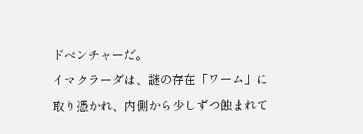ドベンチャーだ。
イマクラーダは、謎の存在「ワーム」に取り憑かれ、内側から少しずつ蝕まれて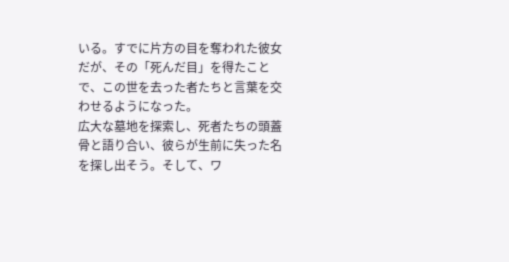いる。すでに片方の目を奪われた彼女だが、その「死んだ目」を得たことで、この世を去った者たちと言葉を交わせるようになった。
広大な墓地を探索し、死者たちの頭蓋骨と語り合い、彼らが生前に失った名を探し出そう。そして、ワ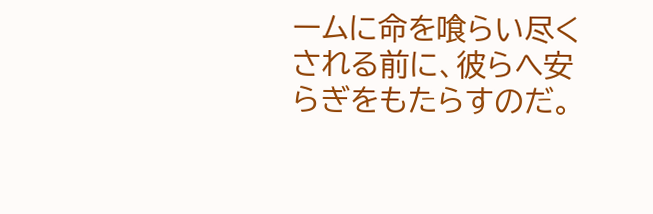ームに命を喰らい尽くされる前に、彼らへ安らぎをもたらすのだ。